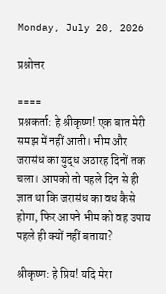Monday, July 20, 2026

प्रश्नोत्तर

====
प्रश्नकर्ता: हे श्रीकृष्ण! एक बात मेरी समझ में नहीं आती। भीम और जरासंध का युद्ध अठारह दिनों तक चला। आपको तो पहले दिन से ही ज्ञात था कि जरासंध का वध कैसे होगा, फिर आपने भीम को वह उपाय पहले ही क्यों नहीं बताया?

श्रीकृष्ण: हे प्रिय! यदि मेरा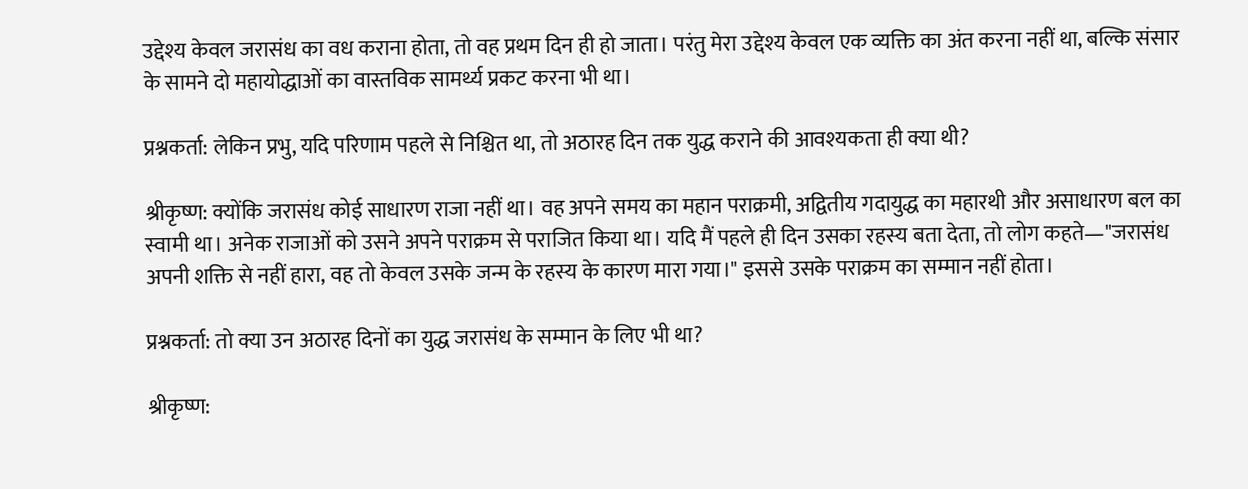उद्देश्य केवल जरासंध का वध कराना होता, तो वह प्रथम दिन ही हो जाता। परंतु मेरा उद्देश्य केवल एक व्यक्ति का अंत करना नहीं था, बल्कि संसार के सामने दो महायोद्धाओं का वास्तविक सामर्थ्य प्रकट करना भी था।

प्रश्नकर्ता: लेकिन प्रभु, यदि परिणाम पहले से निश्चित था, तो अठारह दिन तक युद्ध कराने की आवश्यकता ही क्या थी?

श्रीकृष्ण: क्योंकि जरासंध कोई साधारण राजा नहीं था। वह अपने समय का महान पराक्रमी, अद्वितीय गदायुद्ध का महारथी और असाधारण बल का स्वामी था। अनेक राजाओं को उसने अपने पराक्रम से पराजित किया था। यदि मैं पहले ही दिन उसका रहस्य बता देता, तो लोग कहते—"जरासंध अपनी शक्ति से नहीं हारा, वह तो केवल उसके जन्म के रहस्य के कारण मारा गया।" इससे उसके पराक्रम का सम्मान नहीं होता।

प्रश्नकर्ता: तो क्या उन अठारह दिनों का युद्ध जरासंध के सम्मान के लिए भी था?

श्रीकृष्ण: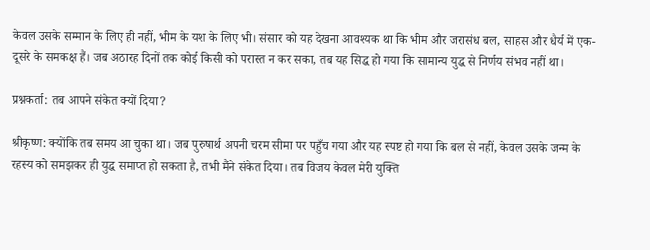केवल उसके सम्मान के लिए ही नहीं, भीम के यश के लिए भी। संसार को यह देखना आवश्यक था कि भीम और जरासंध बल, साहस और धैर्य में एक-दूसरे के समकक्ष हैं। जब अठारह दिनों तक कोई किसी को परास्त न कर सका, तब यह सिद्ध हो गया कि सामान्य युद्ध से निर्णय संभव नहीं था।

प्रश्नकर्ता: तब आपने संकेत क्यों दिया?

श्रीकृष्ण: क्योंकि तब समय आ चुका था। जब पुरुषार्थ अपनी चरम सीमा पर पहुँच गया और यह स्पष्ट हो गया कि बल से नहीं, केवल उसके जन्म के रहस्य को समझकर ही युद्ध समाप्त हो सकता है, तभी मैंने संकेत दिया। तब विजय केवल मेरी युक्ति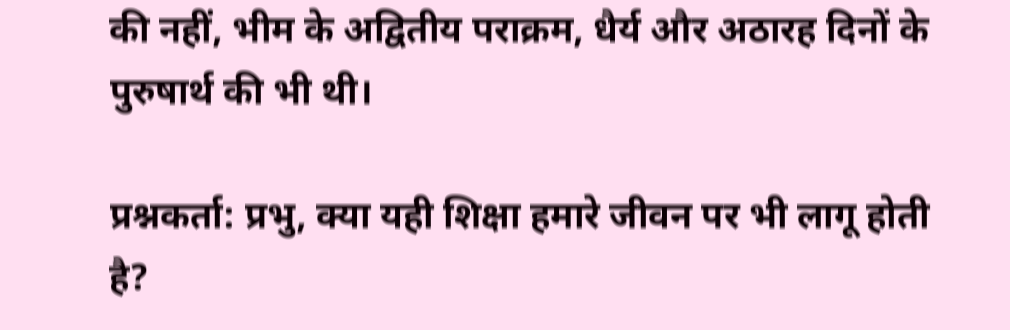की नहीं, भीम के अद्वितीय पराक्रम, धैर्य और अठारह दिनों के पुरुषार्थ की भी थी।

प्रश्नकर्ता: प्रभु, क्या यही शिक्षा हमारे जीवन पर भी लागू होती है?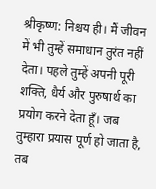श्रीकृष्ण: निश्चय ही। मैं जीवन में भी तुम्हें समाधान तुरंत नहीं देता। पहले तुम्हें अपनी पूरी शक्ति, धैर्य और पुरुषार्थ का प्रयोग करने देता हूँ। जब तुम्हारा प्रयास पूर्ण हो जाता है, तब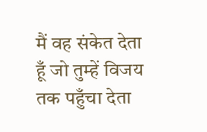मैं वह संकेत देता हूँ जो तुम्हें विजय तक पहुँचा देता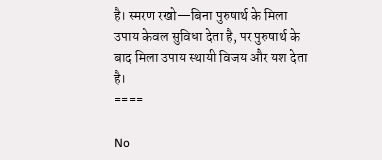है। स्मरण रखो—बिना पुरुषार्थ के मिला उपाय केवल सुविधा देता है, पर पुरुषार्थ के बाद मिला उपाय स्थायी विजय और यश देता है।
====

No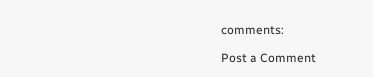comments:

Post a Comment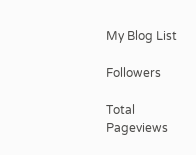My Blog List

Followers

Total Pageviews